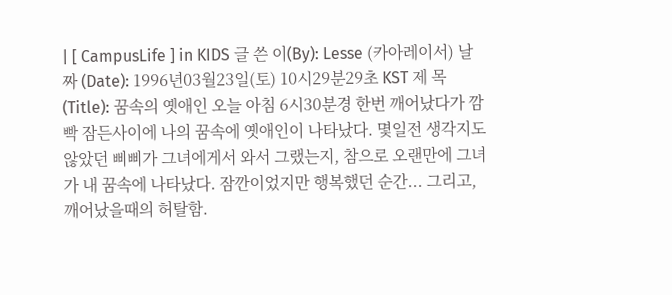| [ CampusLife ] in KIDS 글 쓴 이(By): Lesse (카아레이서) 날 짜 (Date): 1996년03월23일(토) 10시29분29초 KST 제 목(Title): 꿈속의 옛애인 오늘 아침 6시30분경 한번 깨어났다가 깜빡 잠든사이에 나의 꿈속에 옛애인이 나타났다. 몇일전 생각지도 않았던 삐삐가 그녀에게서 와서 그랬는지, 참으로 오랜만에 그녀가 내 꿈속에 나타났다. 잠깐이었지만 행복했던 순간... 그리고, 깨어났을때의 허탈함.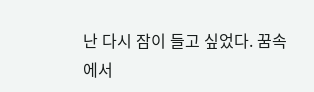난 다시 잠이 들고 싶었다. 꿈속에서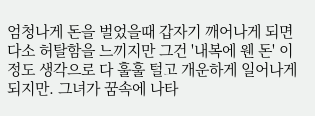엄청나게 돈을 벌었을때 갑자기 깨어나게 되면 다소 허탈함을 느끼지만 그건 '내복에 웬 돈' 이정도 생각으로 다 훌훌 털고 개운하게 일어나게 되지만. 그녀가 꿈속에 나타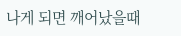나게 되면 깨어났을때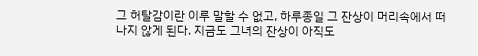그 허탈감이란 이루 말할 수 없고, 하루종일 그 잔상이 머리속에서 떠나지 않게 된다. 지금도 그녀의 잔상이 아직도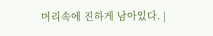머리속에 진하게 남아있다. |